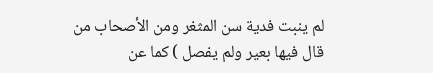لم ينبت فدية سن المثغر ومن الأصحاب من قال فيها بعير ولم يفصل ) كما عن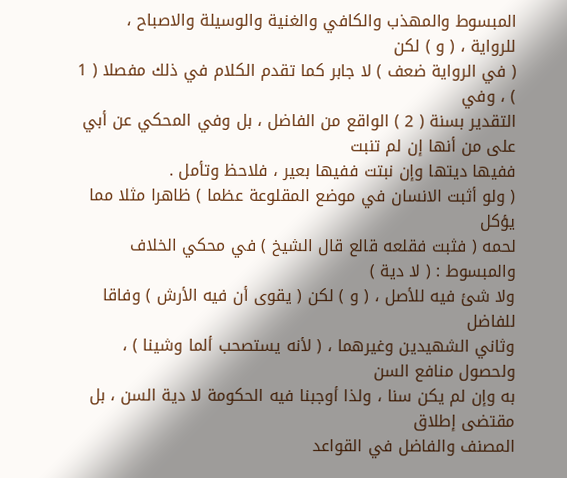المبسوط والمهذب والكافي والغنية والوسيلة والاصباح ، للرواية ، ( و ) لكن
( في الرواية ضعف ) لا جابر كما تقدم الكلام في ذلك مفصلا ( 1 ) ، وفي
التقدير بسنة ( 2 ) الواقع من الفاضل ، بل وفي المحكي عن أبي على من أنها إن لم تنبت
ففيها ديتها وإن نبتت ففيها بعير ، فلاحظ وتأمل .
( ولو أثبت الانسان في موضع المقلوعة عظما ) ظاهرا مثلا مما يؤكل
لحمه ( فثبت فقلعه قالع قال الشيخ ) في محكي الخلاف والمبسوط : ( لا دية )
ولا شئ فيه للأصل ، ( و ) لكن ( يقوى أن فيه الأرش ) وفاقا للفاضل
وثاني الشهيدين وغيرهما ، ( لأنه يستصحب ألما وشينا ) ، ولحصول منافع السن
به وإن لم يكن سنا ، ولذا أوجبنا فيه الحكومة لا دية السن ، بل مقتضى إطلاق
المصنف والفاضل في القواعد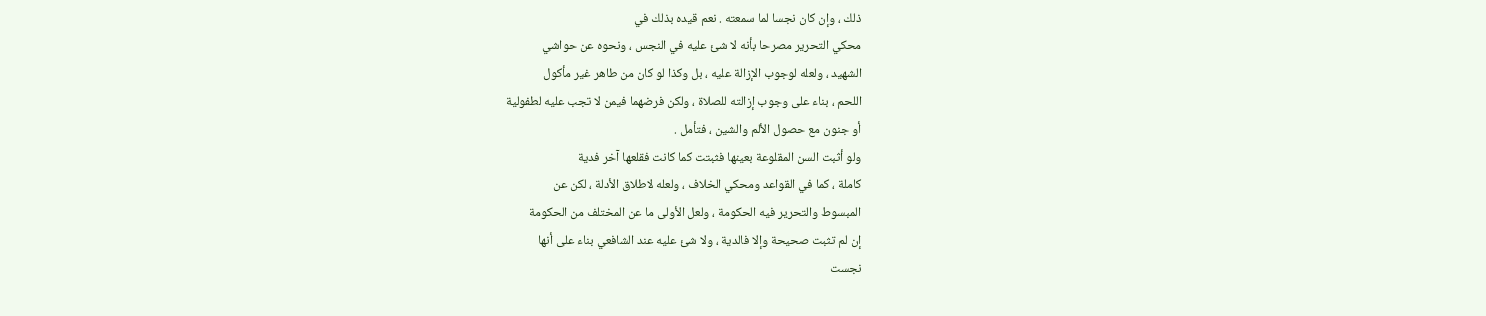ذلك ، وإن كان نجسا لما سمعته . نعم قيده بذلك في
محكي التحرير مصرحا بأنه لا شئ عليه في النجس ، ونحوه عن حواشي
الشهيد ، ولعله لوجوب الإزالة عليه ، بل وكذا لو كان من طاهر غير مأكول
اللحم ، بناء على وجوب إزالته للصلاة ، ولكن فرضهما فيمن لا تجب عليه لطفولية
أو جنون مع حصول الألم والشين ، فتأمل .
ولو أثبت السن المقلوعة بعينها فثبتت كما كانت فقلعها آخر فدية
كاملة ، كما في القواعد ومحكي الخلاف ، ولعله لاطلاق الأدلة ، لكن عن
المبسوط والتحرير فيه الحكومة ، ولعل الأولى ما عن المختلف من الحكومة
إن لم تثبت صحيحة وإلا فالدية ، ولا شئ عليه عند الشافعي بناء على أنها
نجست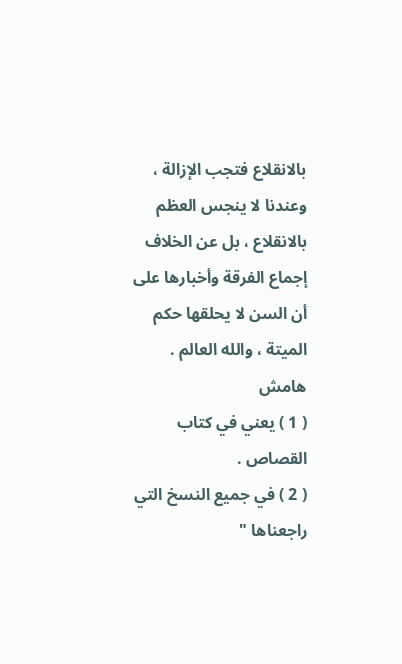بالانقلاع فتجب الإزالة ، وعندنا لا ينجس العظم بالانقلاع ، بل عن الخلاف
إجماع الفرقة وأخبارها على أن السن لا يحلقها حكم الميتة ، والله العالم .
هامش
( 1 ) يعني في كتاب القصاص .
( 2 ) في جميع النسخ التي راجعناها "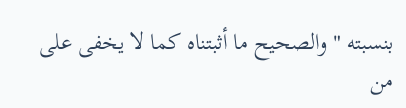بنسبته " والصحيح ما أثبتناه كما لا يخفى على من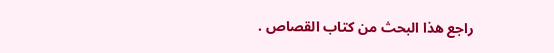راجع هذا البحث من كتاب القصاص .